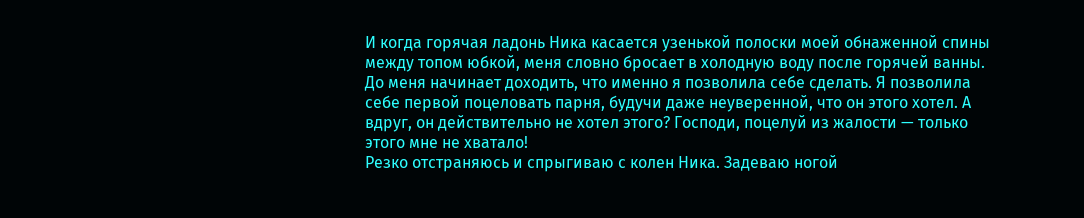И когда горячая ладонь Ника касается узенькой полоски моей обнаженной спины между топом юбкой, меня словно бросает в холодную воду после горячей ванны. До меня начинает доходить, что именно я позволила себе сделать. Я позволила себе первой поцеловать парня, будучи даже неуверенной, что он этого хотел. А вдруг, он действительно не хотел этого? Господи, поцелуй из жалости — только этого мне не хватало!
Резко отстраняюсь и спрыгиваю с колен Ника. Задеваю ногой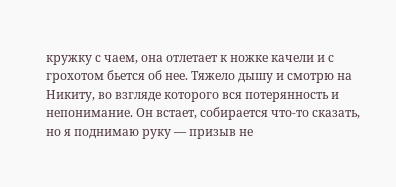кружку с чаем, она отлетает к ножке качели и с грохотом бьется об нее. Тяжело дышу и смотрю на Никиту, во взгляде которого вся потерянность и непонимание. Он встает, собирается что-то сказать, но я поднимаю руку — призыв не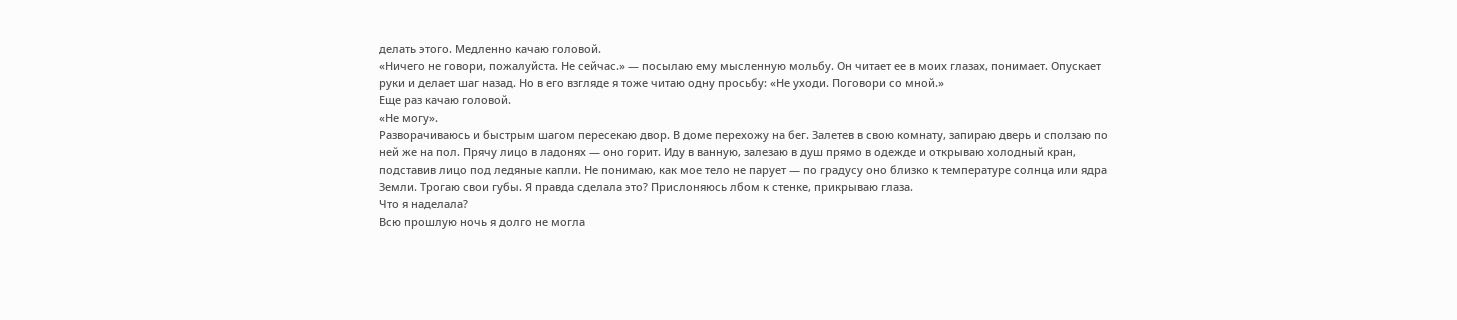делать этого. Медленно качаю головой.
«Ничего не говори, пожалуйста. Не сейчас.» — посылаю ему мысленную мольбу. Он читает ее в моих глазах, понимает. Опускает руки и делает шаг назад. Но в его взгляде я тоже читаю одну просьбу: «Не уходи. Поговори со мной.»
Еще раз качаю головой.
«Не могу».
Разворачиваюсь и быстрым шагом пересекаю двор. В доме перехожу на бег. Залетев в свою комнату, запираю дверь и сползаю по ней же на пол. Прячу лицо в ладонях — оно горит. Иду в ванную, залезаю в душ прямо в одежде и открываю холодный кран, подставив лицо под ледяные капли. Не понимаю, как мое тело не парует — по градусу оно близко к температуре солнца или ядра Земли. Трогаю свои губы. Я правда сделала это? Прислоняюсь лбом к стенке, прикрываю глаза.
Что я наделала?
Всю прошлую ночь я долго не могла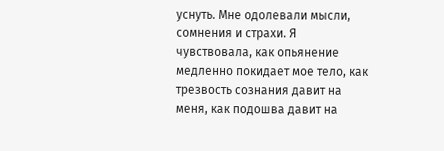уснуть. Мне одолевали мысли, сомнения и страхи. Я чувствовала, как опьянение медленно покидает мое тело, как трезвость сознания давит на меня, как подошва давит на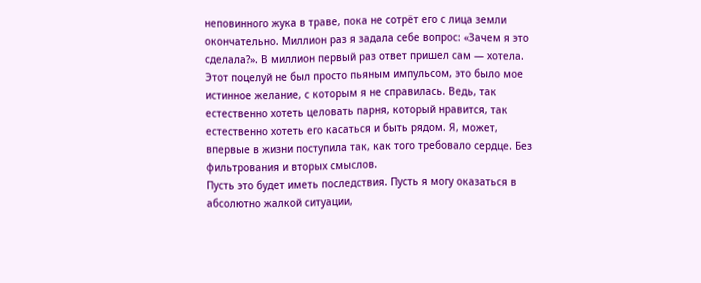неповинного жука в траве, пока не сотрёт его с лица земли окончательно. Миллион раз я задала себе вопрос: «Зачем я это сделала?». В миллион первый раз ответ пришел сам — хотела.
Этот поцелуй не был просто пьяным импульсом, это было мое истинное желание, с которым я не справилась. Ведь, так естественно хотеть целовать парня, который нравится, так естественно хотеть его касаться и быть рядом. Я, может, впервые в жизни поступила так, как того требовало сердце. Без фильтрования и вторых смыслов.
Пусть это будет иметь последствия. Пусть я могу оказаться в абсолютно жалкой ситуации,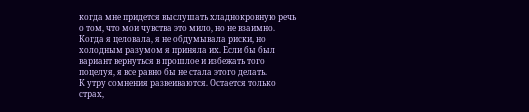когда мне придется выслушать хладнокровную речь о том, что мои чувства это мило, но не взаимно. Когда я целовала, я не обдумывала риски, но холодным разумом я приняла их. Если бы был вариант вернуться в прошлое и избежать того поцелуя, я все равно бы не стала этого делать.
К утру сомнения развеиваются. Остается только страх,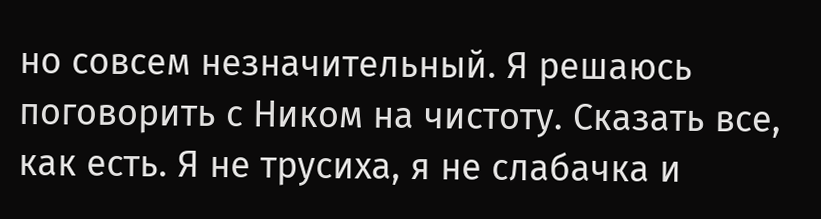но совсем незначительный. Я решаюсь поговорить с Ником на чистоту. Сказать все, как есть. Я не трусиха, я не слабачка и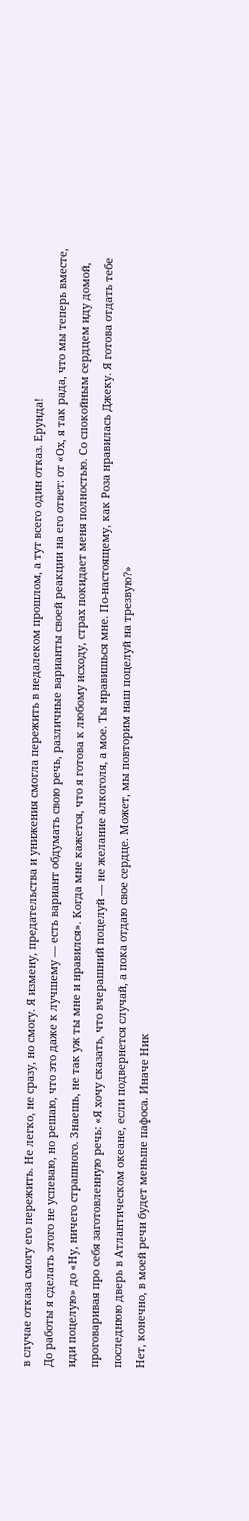в случае отказа смогу его пережить. Не легко, не сразу, но смогу. Я измену, предательства и унижения смогла пережить в недалеком прошлом, а тут всего один отказ. Ерунда!
До работы я сделать этого не успеваю, но решаю, что это даже к лучшему — есть вариант обдумать свою речь, различные варианты своей реакции на его ответ: от «Ох, я так рада, что мы теперь вместе, иди поцелую» до «Ну, ничего страшного. Знаешь, не так уж ты мне и нравился». Когда мне кажется, что я готова к любому исходу, страх покидает меня полностью. Со спокойным сердцем иду домой, проговаривая про себя заготовленную речь: «Я хочу сказать, что вчерашний поцелуй — не желание алкоголя, а мое. Ты нравишься мне. По-настоящему, как Роза нравилась Джеку. Я готова отдать тебе последнюю дверь в Атлантическом океане, если подвернется случай, а пока отдаю свое сердце. Может, мы повторим наш поцелуй на трезвую?»
Нет, конечно, в моей речи будет меньше пафоса. Иначе Ник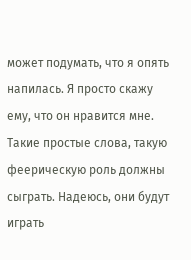может подумать, что я опять напилась. Я просто скажу ему, что он нравится мне. Такие простые слова, такую феерическую роль должны сыграть. Надеюсь, они будут играть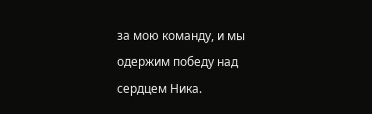за мою команду, и мы одержим победу над сердцем Ника.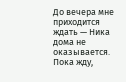До вечера мне приходится ждать — Ника дома не оказывается. Пока жду,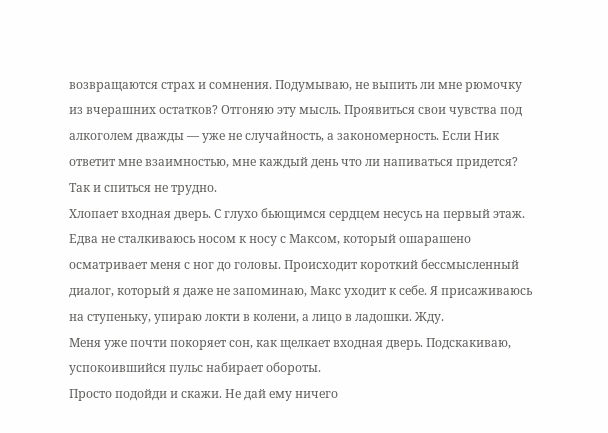возвращаются страх и сомнения. Подумываю, не выпить ли мне рюмочку из вчерашних остатков? Отгоняю эту мысль. Проявиться свои чувства под алкоголем дважды — уже не случайность, а закономерность. Если Ник ответит мне взаимностью, мне каждый день что ли напиваться придется? Так и спиться не трудно.
Хлопает входная дверь. С глухо бьющимся сердцем несусь на первый этаж. Едва не сталкиваюсь носом к носу с Максом, который ошарашено осматривает меня с ног до головы. Происходит короткий бессмысленный диалог, который я даже не запоминаю, Макс уходит к себе. Я присаживаюсь на ступеньку, упираю локти в колени, а лицо в ладошки. Жду.
Меня уже почти покоряет сон, как щелкает входная дверь. Подскакиваю, успокоившийся пульс набирает обороты.
Просто подойди и скажи. Не дай ему ничего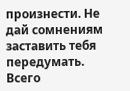произнести. Не дай сомнениям заставить тебя передумать. Всего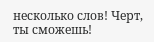несколько слов! Черт, ты сможешь!